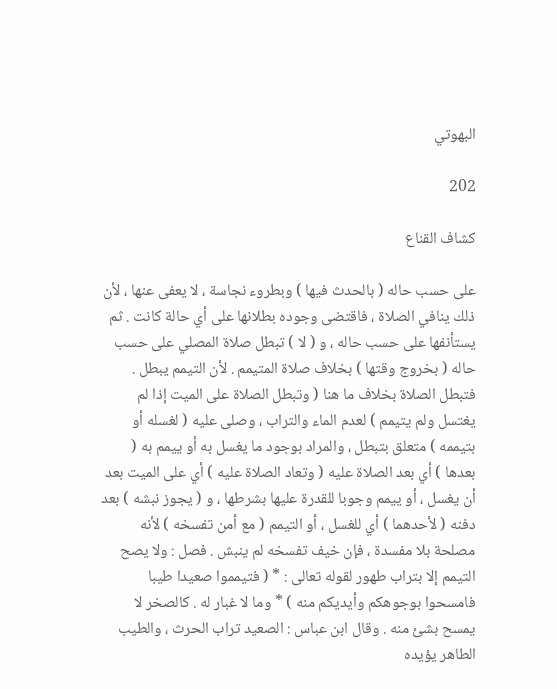البهوتي

202

كشاف القناع

على حسب حاله ( بالحدث فيها ) وبطروء نجاسة ، لا يعفى عنها ، لأن ذلك ينافي الصلاة ، فاقتضى وجوده بطلانها على أي حالة كانت . ثم يستأنفها على حسب حاله ، و ( لا ) تبطل صلاة المصلي على حسب حاله ( بخروج وقتها ) بخلاف صلاة المتيمم . لأن التيمم يبطل . فتبطل الصلاة بخلاف ما هنا ( وتبطل الصلاة على الميت إذا لم يغتسل ولم يتيمم ) لعدم الماء والتراب ، وصلى عليه ( لغسله أو بتيممه ) متعلق بتبطل ، والمراد بوجود ما يغسل به أو ييمم به ( بعدها ) أي بعد الصلاة عليه ( وتعاد الصلاة عليه ) أي على الميت بعد أن يغسل ، أو ييمم وجوبا للقدرة عليها بشرطها ، و ( يجوز نبشه ) بعد دفنه ( لأحدهما ) أي للغسل ، أو التيمم ( مع أمن تفسخه ) لأنه مصلحة بلا مفسدة ، فإن خيف تفسخه لم ينبش . فصل : ولا يصح التيمم إلا بتراب طهور لقوله تعالى : * ( فتيمموا صعيدا طيبا فامسحوا بوجوهكم وأيديكم منه ) * وما لا غبار له . كالصخر لا يمسح بشئ منه . وقال ابن عباس : الصعيد تراب الحرث ، والطيب الطاهر يؤيده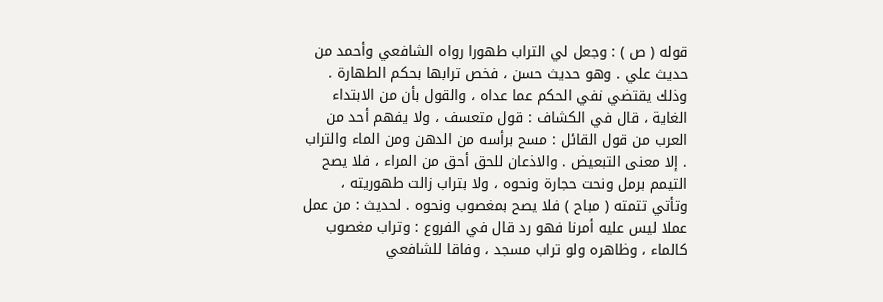قوله ( ص ) : وجعل لي التراب طهورا رواه الشافعي وأحمد من حديث علي . وهو حديث حسن ، فخص ترابها بحكم الطهارة . وذلك يقتضي نفي الحكم عما عداه ، والقول بأن من الابتداء الغاية ، قال في الكشاف : قول متعسف ، ولا يفهم أحد من العرب من قول القائل : مسح برأسه من الدهن ومن الماء والتراب . إلا معنى التبعيض . والاذعان للحق أحق من المراء ، فلا يصح التيمم برمل ونحت حجارة ونحوه ، ولا بتراب زالت طهوريته ، وتأتي تتمته ( مباح ) فلا يصح بمغصوب ونحوه . لحديث : من عمل عملا ليس عليه أمرنا فهو رد قال في الفروع : وتراب مغصوب كالماء ، وظاهره ولو تراب مسجد ، وفاقا للشافعي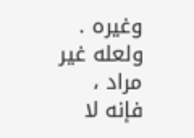وغيره . ولعله غير مراد ، فإنه لا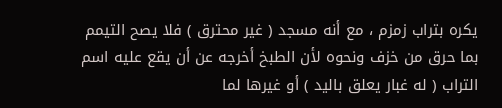يكره بتراب زمزم ، مع أنه مسجد ( غير محترق ) فلا يصح التيمم بما حرق من خزف ونحوه لأن الطبخ أخرجه عن أن يقع عليه اسم التراب ( له غبار يعلق باليد ) أو غيرها لما